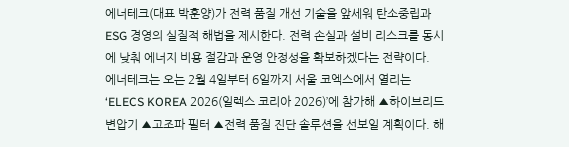에너테크(대표 박훈양)가 전력 품질 개선 기술을 앞세워 탄소중립과 ESG 경영의 실질적 해법을 제시한다. 전력 손실과 설비 리스크를 동시에 낮춰 에너지 비용 절감과 운영 안정성을 확보하겠다는 전략이다.
에너테크는 오는 2월 4일부터 6일까지 서울 코엑스에서 열리는 ‘ELECS KOREA 2026(일렉스 코리아 2026)’에 참가해 ▲하이브리드 변압기 ▲고조파 필터 ▲전력 품질 진단 솔루션을 선보일 계획이다. 해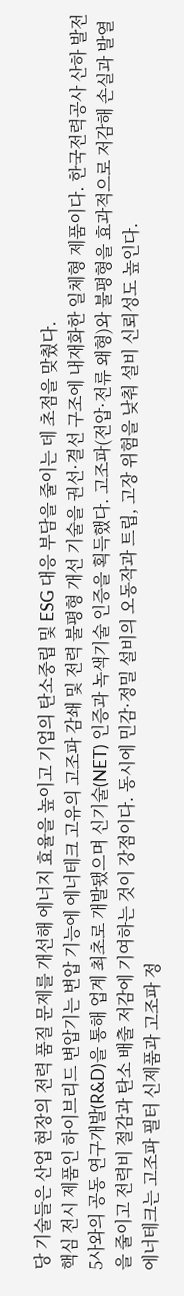당 기술들은 산업 현장의 전력 품질 문제를 개선해 에너지 효율을 높이고 기업의 탄소중립 및 ESG 대응 부담을 줄이는 데 초점을 맞췄다.
핵심 전시 제품인 하이브리드 변압기는 변압 기능에 에너테크 고유의 고조파 감쇄 및 전력 불평형 개선 기술을 권선·결선 구조에 내재화한 일체형 제품이다. 한국전력공사 산하 발전 5사와의 공동 연구개발(R&D)을 통해 업계 최초로 개발됐으며 신기술(NET) 인증과 녹색기술 인증을 획득했다. 고조파(전압·전류 왜형)와 불평형을 효과적으로 저감해 손실과 발열을 줄이고 전력비 절감과 탄소 배출 저감에 기여하는 것이 강점이다. 동시에 민감·정밀 설비의 오동작과 트립, 고장 위험을 낮춰 설비 신뢰성도 높인다.
에너테크는 고조파 필터 신제품과 고조파 정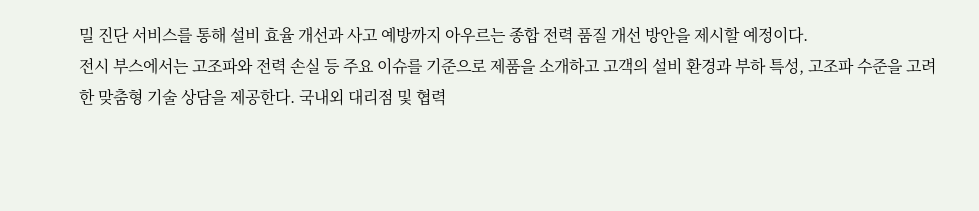밀 진단 서비스를 통해 설비 효율 개선과 사고 예방까지 아우르는 종합 전력 품질 개선 방안을 제시할 예정이다.
전시 부스에서는 고조파와 전력 손실 등 주요 이슈를 기준으로 제품을 소개하고 고객의 설비 환경과 부하 특성, 고조파 수준을 고려한 맞춤형 기술 상담을 제공한다. 국내외 대리점 및 협력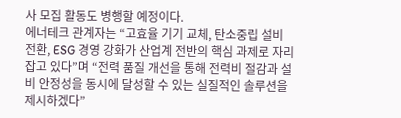사 모집 활동도 병행할 예정이다.
에너테크 관계자는 “고효율 기기 교체, 탄소중립 설비 전환, ESG 경영 강화가 산업계 전반의 핵심 과제로 자리 잡고 있다”며 “전력 품질 개선을 통해 전력비 절감과 설비 안정성을 동시에 달성할 수 있는 실질적인 솔루션을 제시하겠다”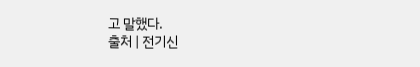고 말했다.
출처 | 전기신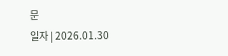문
일자 | 2026.01.30